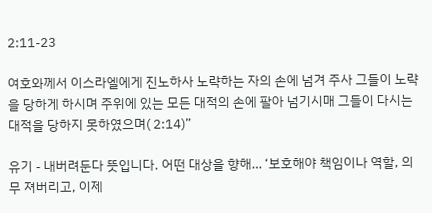2:11-23

여호와께서 이스라엘에게 진노하사 노략하는 자의 손에 넘겨 주사 그들이 노략을 당하게 하시며 주위에 있는 모든 대적의 손에 팔아 넘기시매 그들이 다시는 대적을 당하지 못하였으며( 2:14)”

유기 - 내버려둔다 뜻입니다. 어떤 대상을 향해… ‘보호해야 책임이나 역할, 의무 져버리고, 이제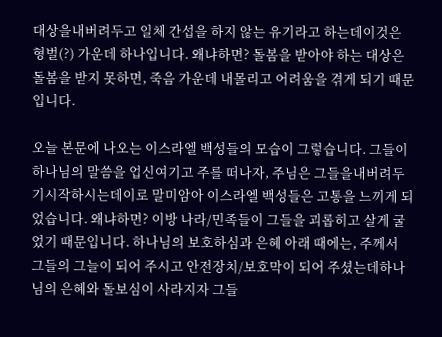대상을내버려두고 일체 간섭을 하지 않는 유기라고 하는데이것은 형벌(?) 가운데 하나입니다. 왜냐하면? 돌봄을 받아야 하는 대상은 돌봄을 받지 못하면, 죽음 가운데 내몰리고 어려움을 겪게 되기 때문입니다.

오늘 본문에 나오는 이스라엘 백성들의 모습이 그렇습니다. 그들이 하나님의 말씀을 업신여기고 주를 떠나자, 주님은 그들을내버려두기시작하시는데이로 말미암아 이스라엘 백성들은 고통을 느끼게 되었습니다. 왜냐하면? 이방 나라/민족들이 그들을 괴롭히고 살게 굴었기 때문입니다. 하나님의 보호하심과 은혜 아래 때에는, 주께서 그들의 그늘이 되어 주시고 안전장치/보호막이 되어 주셨는데하나님의 은혜와 돌보심이 사라지자 그들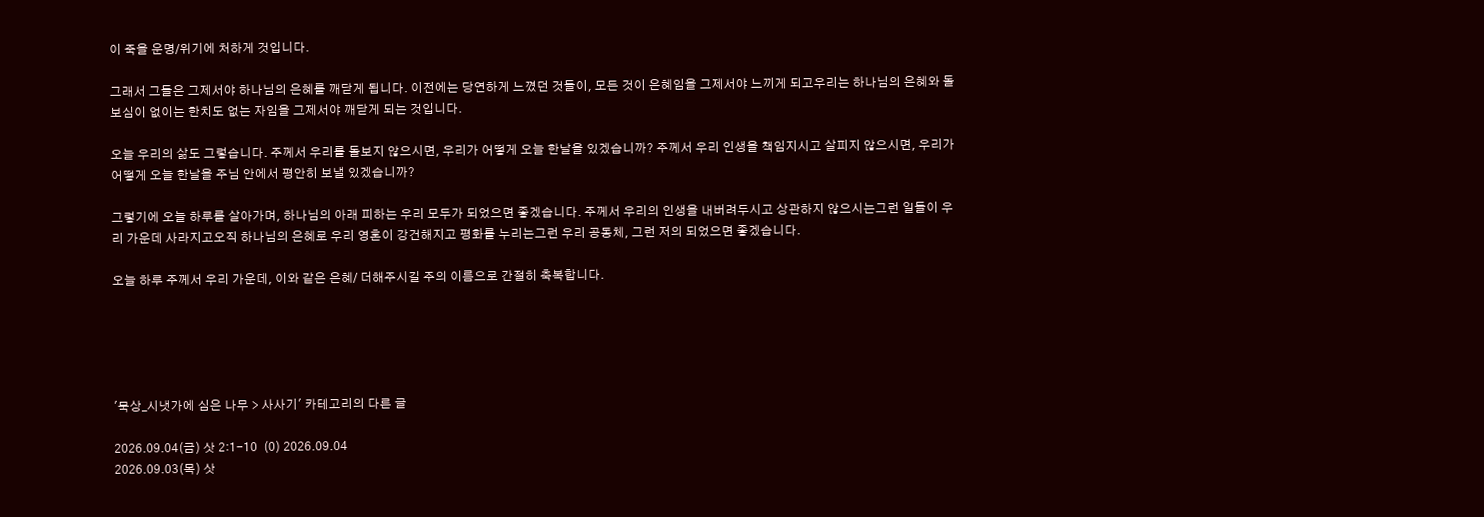이 죽을 운명/위기에 처하게 것입니다.

그래서 그들은 그제서야 하나님의 은혜를 깨닫게 됩니다. 이전에는 당연하게 느꼈던 것들이, 모든 것이 은혜임을 그제서야 느끼게 되고우리는 하나님의 은혜와 돌보심이 없이는 한치도 없는 자임을 그제서야 깨닫게 되는 것입니다.

오늘 우리의 삶도 그렇습니다. 주께서 우리를 돌보지 않으시면, 우리가 어떻게 오늘 한날을 있겠습니까? 주께서 우리 인생을 책임지시고 살피지 않으시면, 우리가 어떻게 오늘 한날을 주님 안에서 평안히 보낼 있겠습니까?

그렇기에 오늘 하루를 살아가며, 하나님의 아래 피하는 우리 모두가 되었으면 좋겠습니다. 주께서 우리의 인생을 내버려두시고 상관하지 않으시는그런 일들이 우리 가운데 사라지고오직 하나님의 은혜로 우리 영혼이 강건해지고 평화를 누리는그런 우리 공동체, 그런 저의 되었으면 좋겠습니다.

오늘 하루 주께서 우리 가운데, 이와 같은 은혜/ 더해주시길 주의 이름으로 간절히 축복합니다.





'묵상_시냇가에 심은 나무 > 사사기' 카테고리의 다른 글

2026.09.04(금) 삿 2:1-10  (0) 2026.09.04
2026.09.03(목) 삿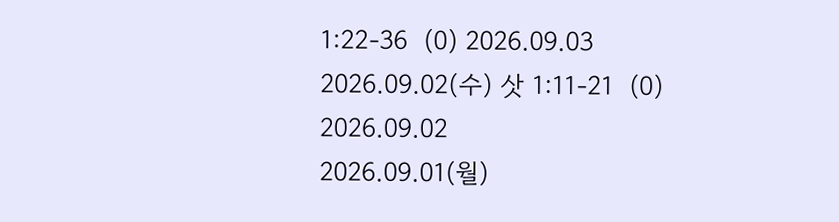1:22-36  (0) 2026.09.03
2026.09.02(수) 삿 1:11-21  (0) 2026.09.02
2026.09.01(월)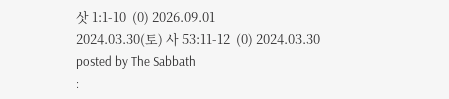삿 1:1-10  (0) 2026.09.01
2024.03.30(토) 사 53:11-12  (0) 2024.03.30
posted by The Sabbath
: